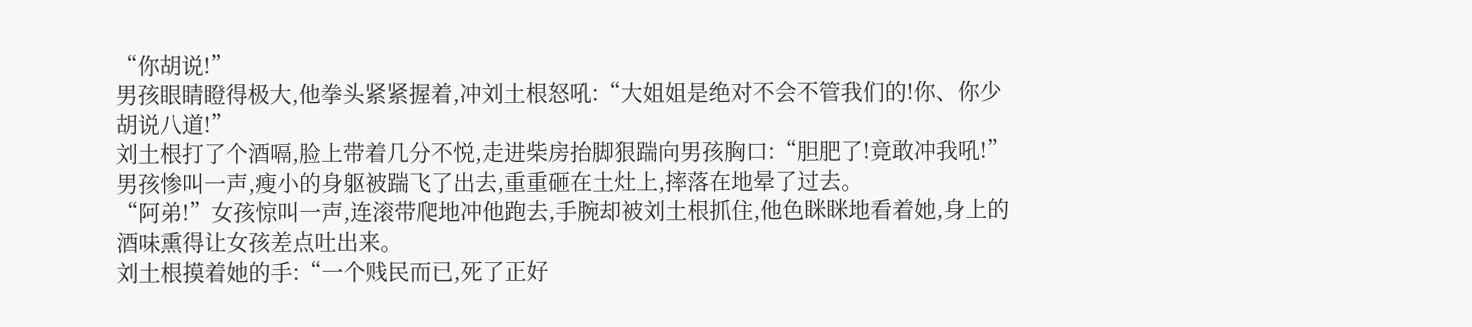“你胡说!”
男孩眼睛瞪得极大,他拳头紧紧握着,冲刘土根怒吼:“大姐姐是绝对不会不管我们的!你、你少胡说八道!”
刘土根打了个酒嗝,脸上带着几分不悦,走进柴房抬脚狠踹向男孩胸口:“胆肥了!竟敢冲我吼!”
男孩惨叫一声,瘦小的身躯被踹飞了出去,重重砸在土灶上,摔落在地晕了过去。
“阿弟!”女孩惊叫一声,连滚带爬地冲他跑去,手腕却被刘土根抓住,他色眯眯地看着她,身上的酒味熏得让女孩差点吐出来。
刘土根摸着她的手:“一个贱民而已,死了正好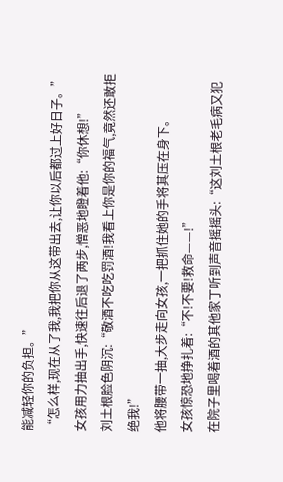能减轻你的负担。”
“怎么样,现在从了我,我把你从这带出去,让你以后都过上好日子。”
女孩用力抽出手,快速往后退了两步,憎恶地瞪着他:“你休想!”
刘土根脸色阴沉:“敬酒不吃吃罚酒!我看上你是你的福气,竟然还敢拒绝我!”
他将腰带一抽,大步走向女孩,一把抓住她的手将其压在身下。
女孩惊恐地挣扎着:“不!不要!救命——!”
在院子里喝着酒的其他家丁听到声音摇摇头:“这刘土根老毛病又犯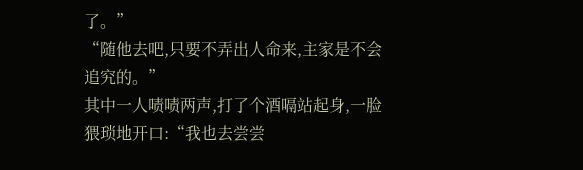了。”
“随他去吧,只要不弄出人命来,主家是不会追究的。”
其中一人啧啧两声,打了个酒嗝站起身,一脸猥琐地开口:“我也去尝尝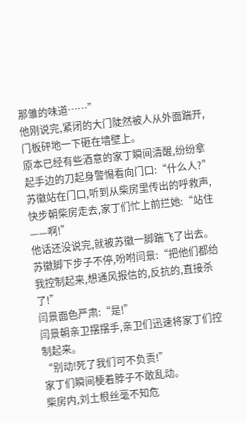那雏的味道……”
他刚说完,紧闭的大门陡然被人从外面踹开,门板砰地一下砸在墙壁上。
原本已经有些酒意的家丁瞬间清醒,纷纷拿起手边的刀起身警惕看向门口:“什么人?”
苏徽站在门口,听到从柴房里传出的呼救声,快步朝柴房走去,家丁们忙上前拦她:“站住——啊!”
他话还没说完,就被苏徽一脚踹飞了出去。
苏徽脚下步子不停,吩咐闫景:“把他们都给我控制起来,想通风报信的,反抗的,直接杀了!”
闫景面色严肃:“是!”
闫景朝亲卫摆摆手,亲卫们迅速将家丁们控制起来。
“别动!死了我们可不负责!”
家丁们瞬间梗着脖子不敢乱动。
柴房内,刘土根丝毫不知危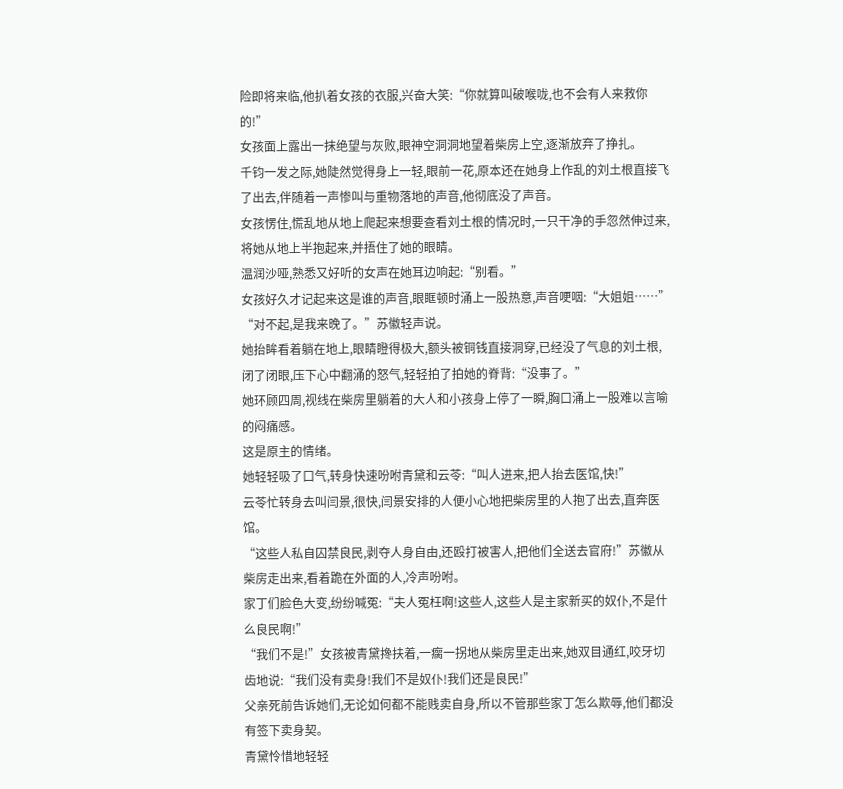险即将来临,他扒着女孩的衣服,兴奋大笑:“你就算叫破喉咙,也不会有人来救你的!”
女孩面上露出一抹绝望与灰败,眼神空洞洞地望着柴房上空,逐渐放弃了挣扎。
千钧一发之际,她陡然觉得身上一轻,眼前一花,原本还在她身上作乱的刘土根直接飞了出去,伴随着一声惨叫与重物落地的声音,他彻底没了声音。
女孩愣住,慌乱地从地上爬起来想要查看刘土根的情况时,一只干净的手忽然伸过来,将她从地上半抱起来,并捂住了她的眼睛。
温润沙哑,熟悉又好听的女声在她耳边响起:“别看。”
女孩好久才记起来这是谁的声音,眼眶顿时涌上一股热意,声音哽咽:“大姐姐……”
“对不起,是我来晚了。”苏徽轻声说。
她抬眸看着躺在地上,眼睛瞪得极大,额头被铜钱直接洞穿,已经没了气息的刘土根,闭了闭眼,压下心中翻涌的怒气,轻轻拍了拍她的脊背:“没事了。”
她环顾四周,视线在柴房里躺着的大人和小孩身上停了一瞬,胸口涌上一股难以言喻的闷痛感。
这是原主的情绪。
她轻轻吸了口气,转身快速吩咐青黛和云苓:“叫人进来,把人抬去医馆,快!”
云苓忙转身去叫闫景,很快,闫景安排的人便小心地把柴房里的人抱了出去,直奔医馆。
“这些人私自囚禁良民,剥夺人身自由,还殴打被害人,把他们全送去官府!”苏徽从柴房走出来,看着跪在外面的人,冷声吩咐。
家丁们脸色大变,纷纷喊冤:“夫人冤枉啊!这些人,这些人是主家新买的奴仆,不是什么良民啊!”
“我们不是!”女孩被青黛搀扶着,一瘸一拐地从柴房里走出来,她双目通红,咬牙切齿地说:“我们没有卖身!我们不是奴仆!我们还是良民!”
父亲死前告诉她们,无论如何都不能贱卖自身,所以不管那些家丁怎么欺辱,他们都没有签下卖身契。
青黛怜惜地轻轻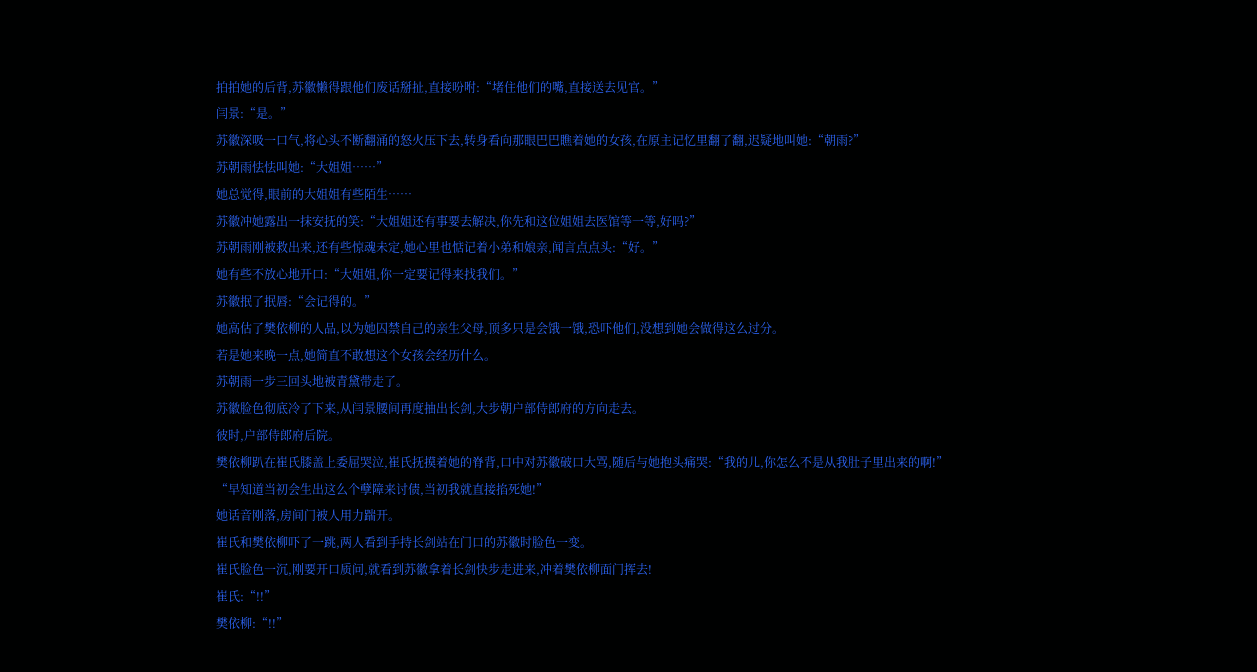拍拍她的后背,苏徽懒得跟他们废话掰扯,直接吩咐:“堵住他们的嘴,直接送去见官。”
闫景:“是。”
苏徽深吸一口气,将心头不断翻涌的怒火压下去,转身看向那眼巴巴瞧着她的女孩,在原主记忆里翻了翻,迟疑地叫她:“朝雨?”
苏朝雨怯怯叫她:“大姐姐……”
她总觉得,眼前的大姐姐有些陌生……
苏徽冲她露出一抹安抚的笑:“大姐姐还有事要去解决,你先和这位姐姐去医馆等一等,好吗?”
苏朝雨刚被救出来,还有些惊魂未定,她心里也惦记着小弟和娘亲,闻言点点头:“好。”
她有些不放心地开口:“大姐姐,你一定要记得来找我们。”
苏徽抿了抿唇:“会记得的。”
她高估了樊依柳的人品,以为她囚禁自己的亲生父母,顶多只是会饿一饿,恐吓他们,没想到她会做得这么过分。
若是她来晚一点,她简直不敢想这个女孩会经历什么。
苏朝雨一步三回头地被青黛带走了。
苏徽脸色彻底冷了下来,从闫景腰间再度抽出长剑,大步朝户部侍郎府的方向走去。
彼时,户部侍郎府后院。
樊依柳趴在崔氏膝盖上委屈哭泣,崔氏抚摸着她的脊背,口中对苏徽破口大骂,随后与她抱头痛哭:“我的儿,你怎么不是从我肚子里出来的啊!”
“早知道当初会生出这么个孽障来讨债,当初我就直接掐死她!”
她话音刚落,房间门被人用力踹开。
崔氏和樊依柳吓了一跳,两人看到手持长剑站在门口的苏徽时脸色一变。
崔氏脸色一沉,刚要开口质问,就看到苏徽拿着长剑快步走进来,冲着樊依柳面门挥去!
崔氏:“!!”
樊依柳:“!!”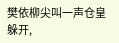樊依柳尖叫一声仓皇躲开,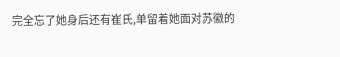完全忘了她身后还有崔氏,单留着她面对苏徽的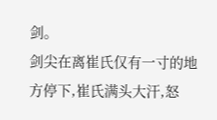剑。
剑尖在离崔氏仅有一寸的地方停下,崔氏满头大汗,怒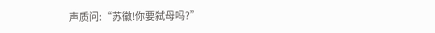声质问:“苏徽!你要弑母吗?”